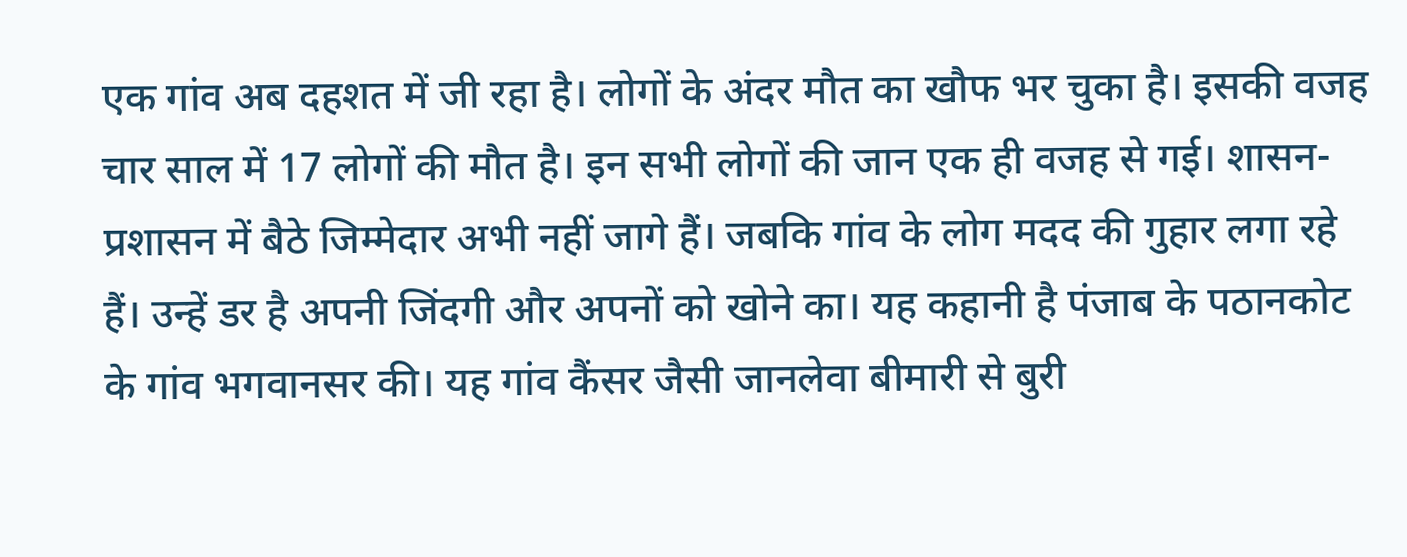एक गांव अब दहशत में जी रहा है। लोगों के अंदर मौत का खौफ भर चुका है। इसकी वजह चार साल में 17 लोगों की मौत है। इन सभी लोगों की जान एक ही वजह से गई। शासन-प्रशासन में बैठे जिम्मेदार अभी नहीं जागे हैं। जबकि गांव के लोग मदद की गुहार लगा रहे हैं। उन्हें डर है अपनी जिंदगी और अपनों को खोने का। यह कहानी है पंजाब के पठानकोट के गांव भगवानसर की। यह गांव कैंसर जैसी जानलेवा बीमारी से बुरी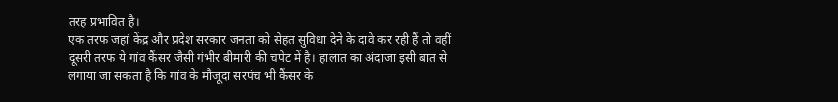तरह प्रभावित है।
एक तरफ जहां केंद्र और प्रदेश सरकार जनता को सेहत सुविधा देने के दावे कर रही हैं तो वहीं दूसरी तरफ ये गांव कैंसर जैसी गंभीर बीमारी की चपेट में है। हालात का अंदाजा इसी बात से लगाया जा सकता है कि गांव के मौजूदा सरपंच भी कैंसर के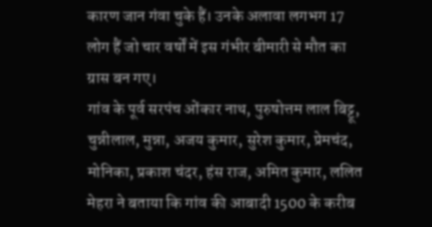कारण जान गंवा चुके हैं। उनके अलावा लगभग 17 लोग हैं जो चार वर्षों में इस गंभीर बीमारी से मौत का ग्रास बन गए।
गांव के पूर्व सरपंच ओंकार नाथ, पुरुषोत्तम लाल बिट्टू, चुन्नीलाल, मुन्ना, अजय कुमार, सुरेश कुमार, प्रेमचंद, मोनिका, प्रकाश चंदर, हंस राज, अमित कुमार, ललित मेहरा ने बताया कि गांव की आबादी 1500 के करीब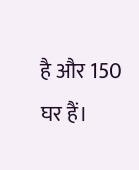है और 150 घर हैं।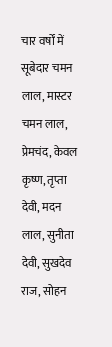चार वर्षों में सूबेदार चमन लाल, मास्टर चमन लाल, प्रेमचंद, केवल कृष्ण, तृप्ता देवी, मदन लाल, सुनीता देवी, सुखदेव राज, सोहन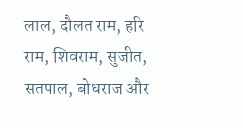लाल, दौलत राम, हरि राम, शिवराम, सुजीत, सतपाल, बोधराज और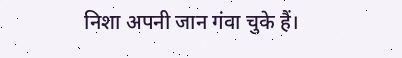निशा अपनी जान गंवा चुके हैं।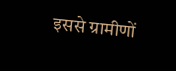इससे ग्रामीणों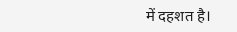में दहशत है।